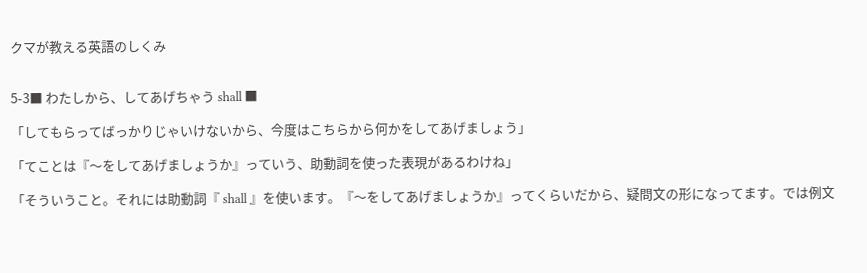クマが教える英語のしくみ


5-3■ わたしから、してあげちゃう shall ■

「してもらってばっかりじゃいけないから、今度はこちらから何かをしてあげましょう」

「てことは『〜をしてあげましょうか』っていう、助動詞を使った表現があるわけね」

「そういうこと。それには助動詞『 shall 』を使います。『〜をしてあげましょうか』ってくらいだから、疑問文の形になってます。では例文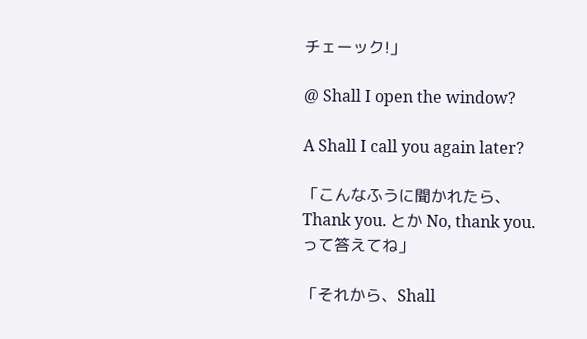チェーック!」

@ Shall I open the window?

A Shall I call you again later?

「こんなふうに聞かれたら、Thank you. とか No, thank you.って答えてね」

「それから、Shall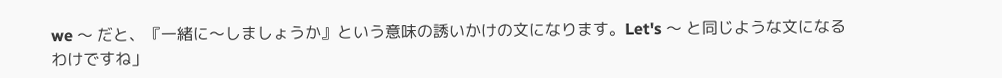we 〜 だと、『一緒に〜しましょうか』という意味の誘いかけの文になります。Let's 〜 と同じような文になるわけですね」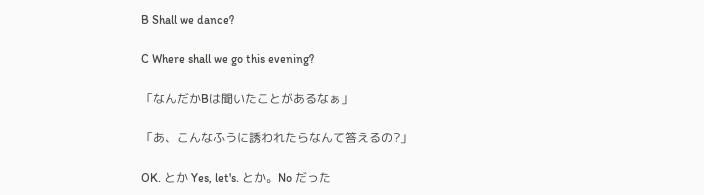B Shall we dance?

C Where shall we go this evening?

「なんだかBは聞いたことがあるなぁ」

「あ、こんなふうに誘われたらなんて答えるの?」

OK. とか Yes, let's. とか。No だった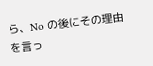ら、No の後にその理由を言っ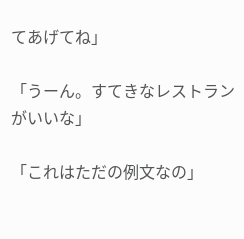てあげてね」

「うーん。すてきなレストランがいいな」

「これはただの例文なの」